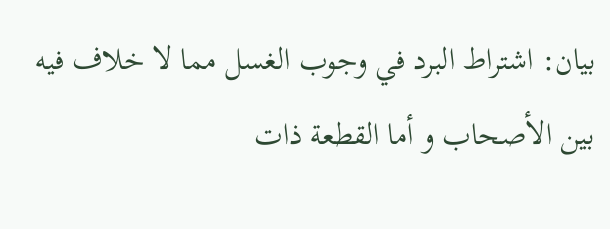بيان: اشتراط البرد في وجوب الغسل مما لا خلاف فيه بين الأصحاب و أما القطعة ذات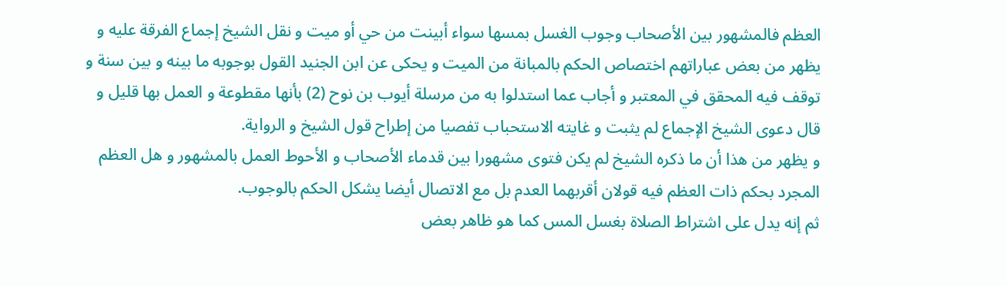العظم فالمشهور بين الأصحاب وجوب الغسل بمسها سواء أبينت من حي أو ميت و نقل الشيخ إجماع الفرقة عليه و يظهر من بعض عباراتهم اختصاص الحكم بالمبانة من الميت و يحكى عن ابن الجنيد القول بوجوبه ما بينه و بين سنة و توقف فيه المحقق في المعتبر و أجاب عما استدلوا به من مرسلة أيوب بن نوح (2) بأنها مقطوعة و العمل بها قليل و قال دعوى الشيخ الإجماع لم يثبت و غايته الاستحباب تفصيا من إطراح قول الشيخ و الرواية.
و يظهر من هذا أن ما ذكره الشيخ لم يكن فتوى مشهورا بين قدماء الأصحاب و الأحوط العمل بالمشهور و هل العظم المجرد بحكم ذات العظم فيه قولان أقربهما العدم بل مع الاتصال أيضا يشكل الحكم بالوجوب.
ثم إنه يدل على اشتراط الصلاة بغسل المس كما هو ظاهر بعض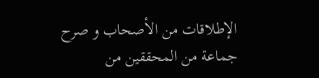الإطلاقات من الأصحاب و صرح جماعة من المحققين من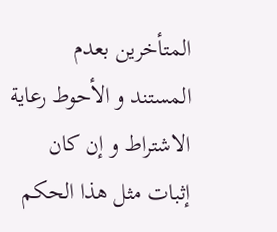المتأخرين بعدم المستند و الأحوط رعاية الاشتراط و إن كان إثبات مثل هذا الحكم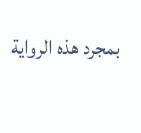بمجرد هذه الرواية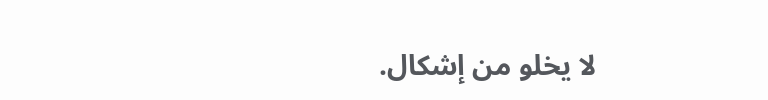لا يخلو من إشكال.